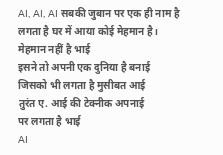AI, AI, AI सबकी जुबान पर एक ही नाम है
लगता है घर में आया कोई मेहमान है।
मेहमान नहीं है भाई
इसने तो अपनी एक दुनिया है बनाई
जिसको भी लगता है मुसीबत आई
तुरंत ए. आई की टेक्नीक अपनाई
पर लगता है भाई
AI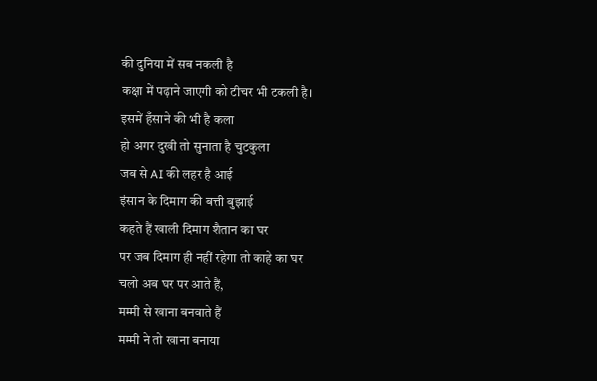की दुनिया में सब नकली है
कक्षा में पढ़ाने जाएगी को टीचर भी टकली है।
इसमें हँसाने की भी है कला
हो अगर दुखी तो सुनाता है चुटकुला
जब से AI की लहर है आई
इंसान के दिमाग की बत्ती बुझाई
कहते हैं खाली दिमाग शैतान का घर
पर जब दिमाग ही नहीं रहेगा तो काहे का घर
चलो अब घर पर आते हैं,
मम्मी से खाना बनवाते हैं
मम्मी ने तो खाना बनाया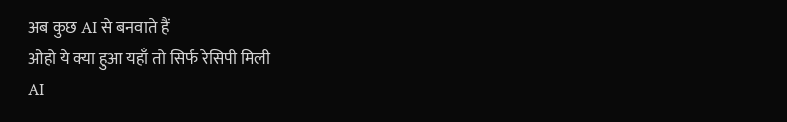अब कुछ AI से बनवाते हैं
ओहो ये क्या हुआ यहाँ तो सिर्फ रेसिपी मिली
AI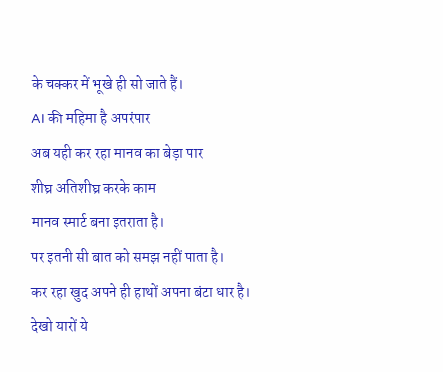के चक्कर में भूखे ही सो जाते हैं।
AI की महिमा है अपरंपार
अब यही कर रहा मानव का बेड़ा पार
शीघ्र अतिशीघ्र करके काम
मानव स्मार्ट बना इतराता है।
पर इतनी सी बात को समझ नहीं पाता है।
कर रहा खुद अपने ही हाथों अपना बंटा धार है।
देखो यारों ये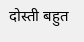दोस्ती बहुत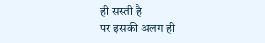ही सस्ती है
पर इसकी अलग ही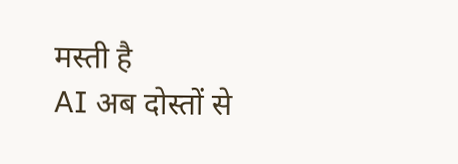मस्ती है
AI अब दोस्तों से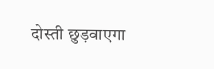दोस्ती छुड़वाएगा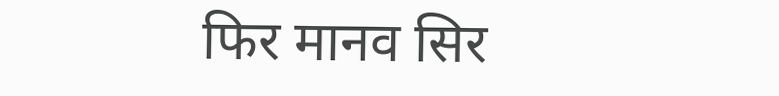फिर मानव सिर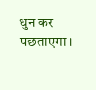धुन कर पछताएगा।